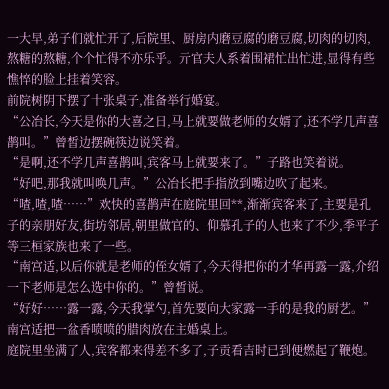一大早,弟子们就忙开了,后院里、厨房内磨豆腐的磨豆腐,切肉的切肉,熬糖的熬糖,个个忙得不亦乐乎。亓官夫人系着围裙忙出忙进,显得有些憔悴的脸上挂着笑容。
前院树阴下摆了十张桌子,准备举行婚宴。
“公冶长,今天是你的大喜之日,马上就要做老师的女婿了,还不学几声喜鹊叫。”曾皙边摆碗筷边说笑着。
“是啊,还不学几声喜鹊叫,宾客马上就要来了。”子路也笑着说。
“好吧,那我就叫唤几声。”公冶长把手指放到嘴边吹了起来。
“喳,喳,喳……”欢快的喜鹊声在庭院里回**,渐渐宾客来了,主要是孔子的亲朋好友,街坊邻居,朝里做官的、仰慕孔子的人也来了不少,季平子等三桓家族也来了一些。
“南宫适,以后你就是老师的侄女婿了,今天得把你的才华再露一露,介绍一下老师是怎么选中你的。”曾皙说。
“好好……露一露,今天我掌勺,首先要向大家露一手的是我的厨艺。”南宫适把一盆香喷喷的腊肉放在主婚桌上。
庭院里坐满了人,宾客都来得差不多了,子贡看吉时已到便燃起了鞭炮。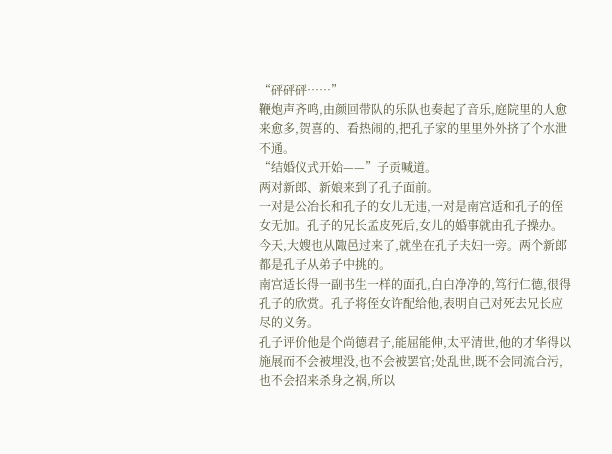“砰砰砰……”
鞭炮声齐鸣,由颜回带队的乐队也奏起了音乐,庭院里的人愈来愈多,贺喜的、看热闹的,把孔子家的里里外外挤了个水泄不通。
“结婚仪式开始——”子贡喊道。
两对新郎、新娘来到了孔子面前。
一对是公冶长和孔子的女儿无违,一对是南宫适和孔子的侄女无加。孔子的兄长孟皮死后,女儿的婚事就由孔子操办。今天,大嫂也从陬邑过来了,就坐在孔子夫妇一旁。两个新郎都是孔子从弟子中挑的。
南宫适长得一副书生一样的面孔,白白净净的,笃行仁德,很得孔子的欣赏。孔子将侄女许配给他,表明自己对死去兄长应尽的义务。
孔子评价他是个尚德君子,能屈能伸,太平清世,他的才华得以施展而不会被埋没,也不会被罢官;处乱世,既不会同流合污,也不会招来杀身之祸,所以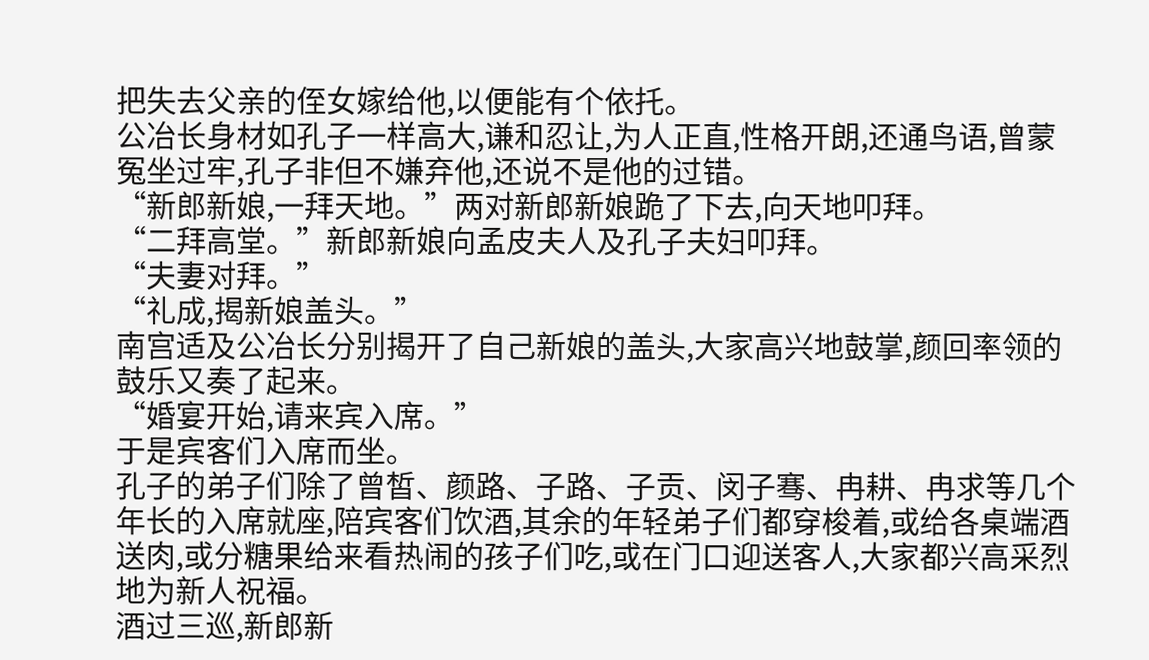把失去父亲的侄女嫁给他,以便能有个依托。
公冶长身材如孔子一样高大,谦和忍让,为人正直,性格开朗,还通鸟语,曾蒙冤坐过牢,孔子非但不嫌弃他,还说不是他的过错。
“新郎新娘,一拜天地。”两对新郎新娘跪了下去,向天地叩拜。
“二拜高堂。”新郎新娘向孟皮夫人及孔子夫妇叩拜。
“夫妻对拜。”
“礼成,揭新娘盖头。”
南宫适及公冶长分别揭开了自己新娘的盖头,大家高兴地鼓掌,颜回率领的鼓乐又奏了起来。
“婚宴开始,请来宾入席。”
于是宾客们入席而坐。
孔子的弟子们除了曾皙、颜路、子路、子贡、闵子骞、冉耕、冉求等几个年长的入席就座,陪宾客们饮酒,其余的年轻弟子们都穿梭着,或给各桌端酒送肉,或分糖果给来看热闹的孩子们吃,或在门口迎送客人,大家都兴高采烈地为新人祝福。
酒过三巡,新郎新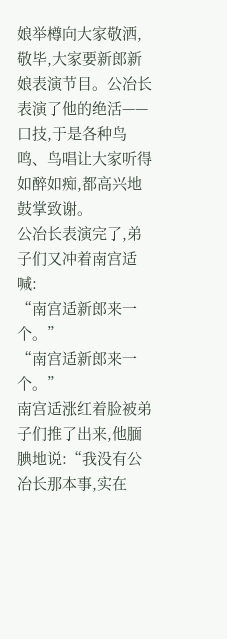娘举樽向大家敬洒,敬毕,大家要新郎新娘表演节目。公冶长表演了他的绝活——口技,于是各种鸟鸣、鸟唱让大家听得如醉如痴,都高兴地鼓掌致谢。
公冶长表演完了,弟子们又冲着南宫适喊:
“南宫适新郎来一个。”
“南宫适新郎来一个。”
南宫适涨红着脸被弟子们推了出来,他腼腆地说:“我没有公冶长那本事,实在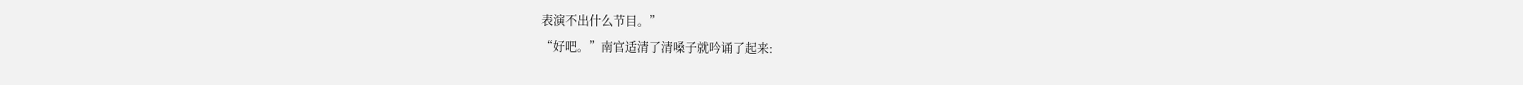表演不出什么节目。”
“好吧。”南官适清了清嗓子就吟诵了起来: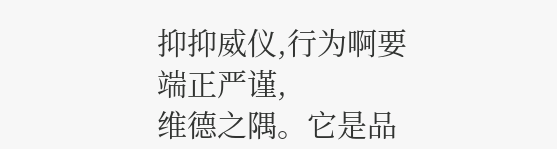抑抑威仪,行为啊要端正严谨,
维德之隅。它是品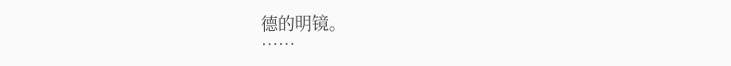德的明镜。
……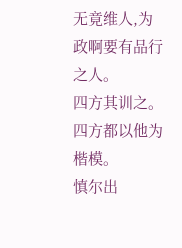无竟维人,为政啊要有品行之人。
四方其训之。四方都以他为楷模。
慎尔出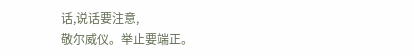话,说话要注意,
敬尔威仪。举止要端正。